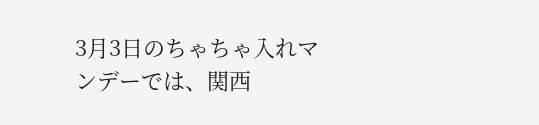3月3日のちゃちゃ入れマンデーでは、関西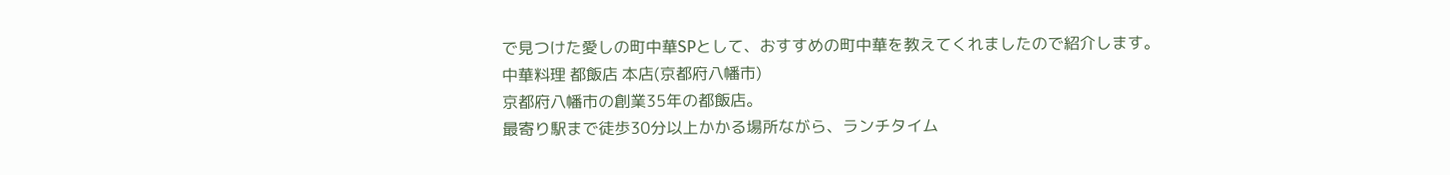で見つけた愛しの町中華SPとして、おすすめの町中華を教えてくれましたので紹介します。
中華料理 都飯店 本店(京都府八幡市)
京都府八幡市の創業35年の都飯店。
最寄り駅まで徒歩30分以上かかる場所ながら、ランチタイム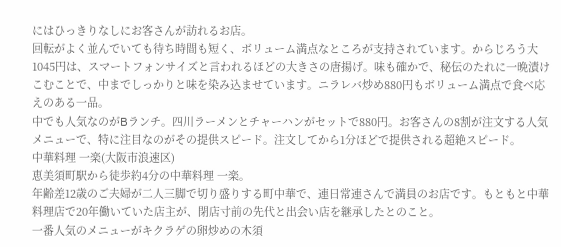にはひっきりなしにお客さんが訪れるお店。
回転がよく並んでいても待ち時間も短く、ボリューム満点なところが支持されています。からじろう大1045円は、スマートフォンサイズと言われるほどの大きさの唐揚げ。味も確かで、秘伝のたれに一晩漬けこむことで、中までしっかりと味を染み込ませています。ニラレバ炒め880円もボリューム満点で食べ応えのある一品。
中でも人気なのがBランチ。四川ラーメンとチャーハンがセットで880円。お客さんの8割が注文する人気メニューで、特に注目なのがその提供スピード。注文してから1分ほどで提供される超絶スピード。
中華料理 一楽(大阪市浪速区)
恵美須町駅から徒歩約4分の中華料理 一楽。
年齢差12歳のご夫婦が二人三脚で切り盛りする町中華で、連日常連さんで満員のお店です。もともと中華料理店で20年働いていた店主が、閉店寸前の先代と出会い店を継承したとのこと。
一番人気のメニューがキクラゲの卵炒めの木須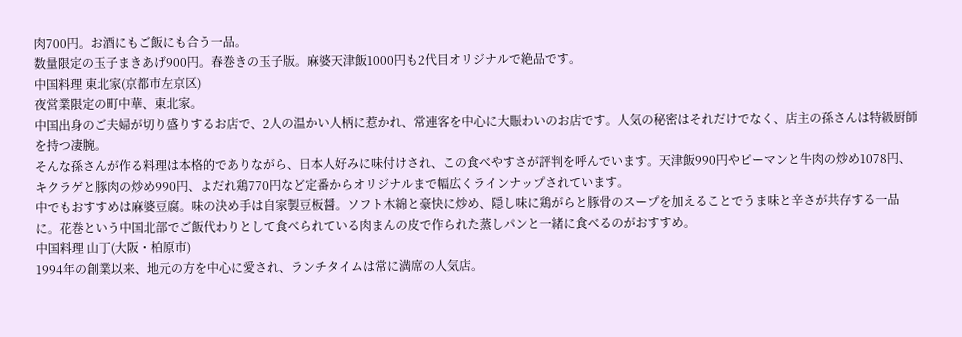肉700円。お酒にもご飯にも合う一品。
数量限定の玉子まきあげ900円。春巻きの玉子版。麻婆天津飯1000円も2代目オリジナルで絶品です。
中国料理 東北家(京都市左京区)
夜営業限定の町中華、東北家。
中国出身のご夫婦が切り盛りするお店で、2人の温かい人柄に惹かれ、常連客を中心に大賑わいのお店です。人気の秘密はそれだけでなく、店主の孫さんは特級厨師を持つ凄腕。
そんな孫さんが作る料理は本格的でありながら、日本人好みに味付けされ、この食べやすさが評判を呼んでいます。天津飯990円やピーマンと牛肉の炒め1078円、キクラゲと豚肉の炒め990円、よだれ鶏770円など定番からオリジナルまで幅広くラインナップされています。
中でもおすすめは麻婆豆腐。味の決め手は自家製豆板醤。ソフト木綿と豪快に炒め、隠し味に鶏がらと豚骨のスープを加えることでうま味と辛さが共存する一品に。花巻という中国北部でご飯代わりとして食べられている肉まんの皮で作られた蒸しパンと一緒に食べるのがおすすめ。
中国料理 山丁(大阪・柏原市)
1994年の創業以来、地元の方を中心に愛され、ランチタイムは常に満席の人気店。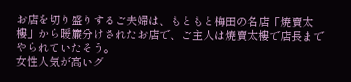お店を切り盛りするご夫婦は、もともと梅田の名店「焼賣太樓」から暖簾分けされたお店で、ご主人は焼賣太樓で店長までやられていたそう。
女性人気が高いグ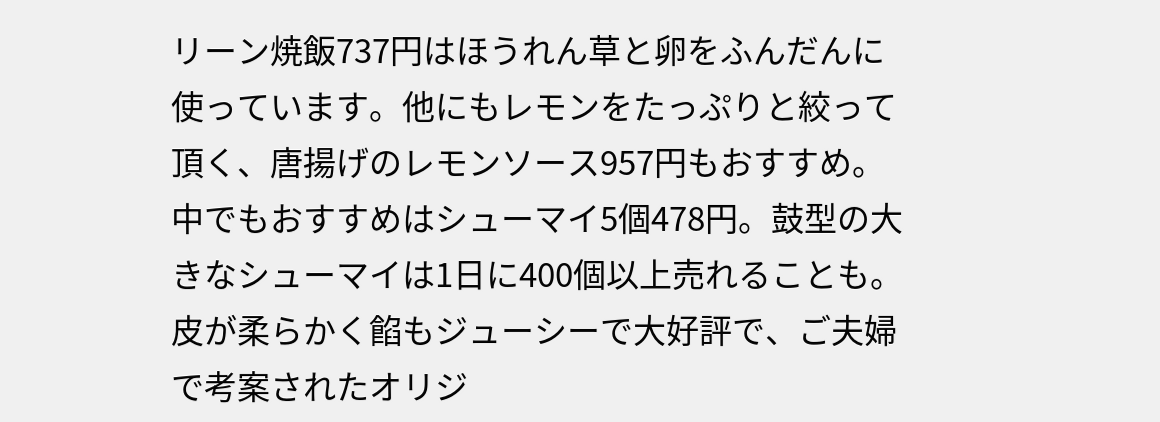リーン焼飯737円はほうれん草と卵をふんだんに使っています。他にもレモンをたっぷりと絞って頂く、唐揚げのレモンソース957円もおすすめ。
中でもおすすめはシューマイ5個478円。鼓型の大きなシューマイは1日に400個以上売れることも。皮が柔らかく餡もジューシーで大好評で、ご夫婦で考案されたオリジ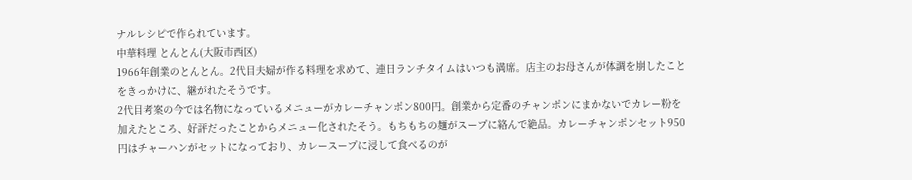ナルレシピで作られています。
中華料理 とんとん(大阪市西区)
1966年創業のとんとん。2代目夫婦が作る料理を求めて、連日ランチタイムはいつも満席。店主のお母さんが体調を崩したことをきっかけに、継がれたそうです。
2代目考案の今では名物になっているメニューがカレーチャンポン800円。創業から定番のチャンポンにまかないでカレー粉を加えたところ、好評だったことからメニュー化されたそう。もちもちの麺がスープに絡んで絶品。カレーチャンポンセット950円はチャーハンがセットになっており、カレースープに浸して食べるのが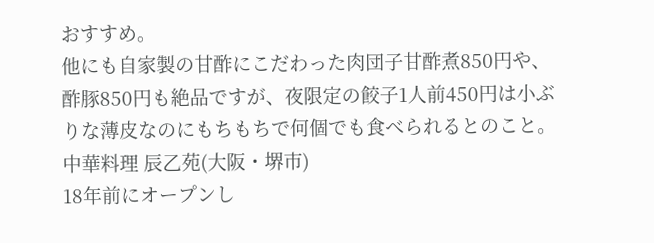おすすめ。
他にも自家製の甘酢にこだわった肉団子甘酢煮850円や、酢豚850円も絶品ですが、夜限定の餃子1人前450円は小ぶりな薄皮なのにもちもちで何個でも食べられるとのこと。
中華料理 辰乙苑(大阪・堺市)
18年前にオープンし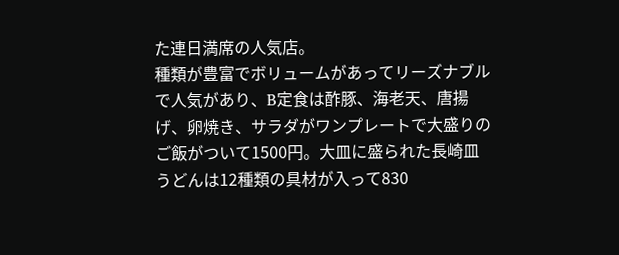た連日満席の人気店。
種類が豊富でボリュームがあってリーズナブルで人気があり、B定食は酢豚、海老天、唐揚げ、卵焼き、サラダがワンプレートで大盛りのご飯がついて1500円。大皿に盛られた長崎皿うどんは12種類の具材が入って830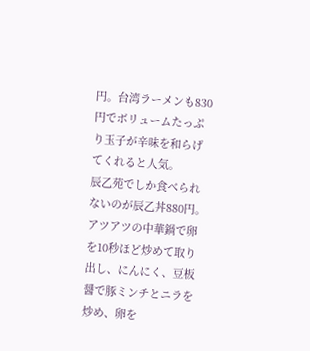円。台湾ラーメンも830円でボリュームたっぷり玉子が辛味を和らげてくれると人気。
辰乙苑でしか食べられないのが辰乙丼880円。アツアツの中華鍋で卵を10秒ほど炒めて取り出し、にんにく、豆板醤で豚ミンチとニラを炒め、卵を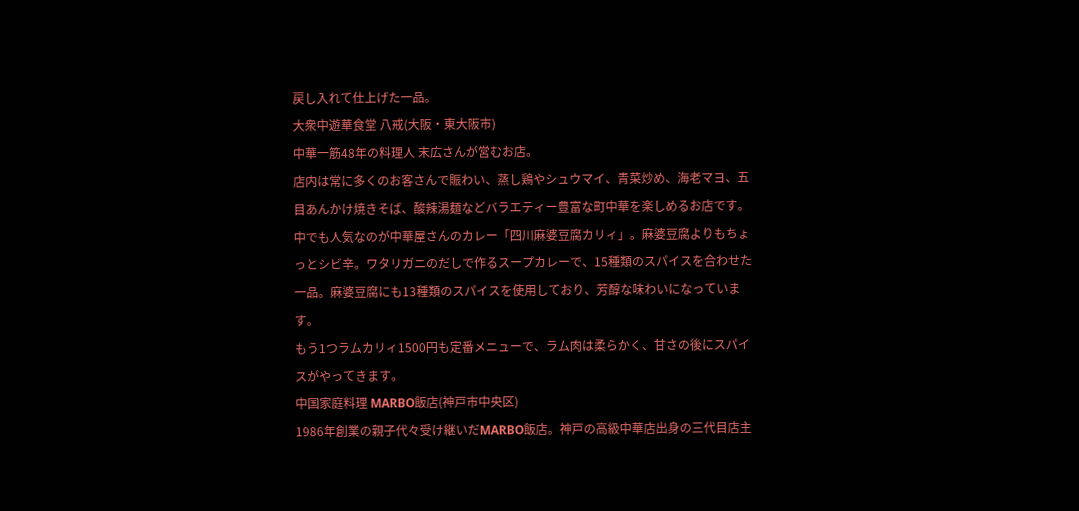戻し入れて仕上げた一品。
大衆中遊華食堂 八戒(大阪・東大阪市)
中華一筋48年の料理人 末広さんが営むお店。
店内は常に多くのお客さんで賑わい、蒸し鶏やシュウマイ、青菜炒め、海老マヨ、五目あんかけ焼きそば、酸辣湯麺などバラエティー豊富な町中華を楽しめるお店です。
中でも人気なのが中華屋さんのカレー「四川麻婆豆腐カリィ」。麻婆豆腐よりもちょっとシビ辛。ワタリガニのだしで作るスープカレーで、15種類のスパイスを合わせた一品。麻婆豆腐にも13種類のスパイスを使用しており、芳醇な味わいになっています。
もう1つラムカリィ1500円も定番メニューで、ラム肉は柔らかく、甘さの後にスパイスがやってきます。
中国家庭料理 MARBO飯店(神戸市中央区)
1986年創業の親子代々受け継いだMARBO飯店。神戸の高級中華店出身の三代目店主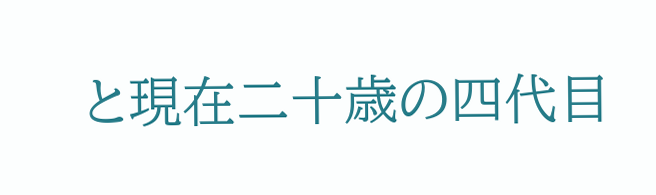と現在二十歳の四代目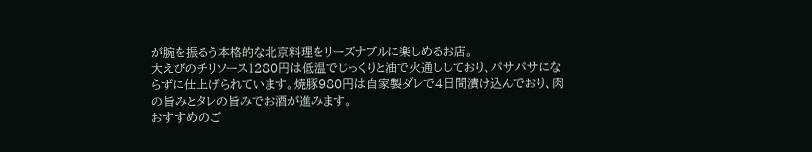が腕を振るう本格的な北京料理をリーズナブルに楽しめるお店。
大えびのチリソース1280円は低温でじっくりと油で火通ししており、パサパサにならずに仕上げられています。焼豚980円は自家製ダレで4日間漬け込んでおり、肉の旨みとタレの旨みでお酒が進みます。
おすすめのご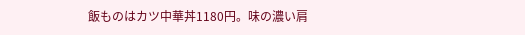飯ものはカツ中華丼1180円。味の濃い肩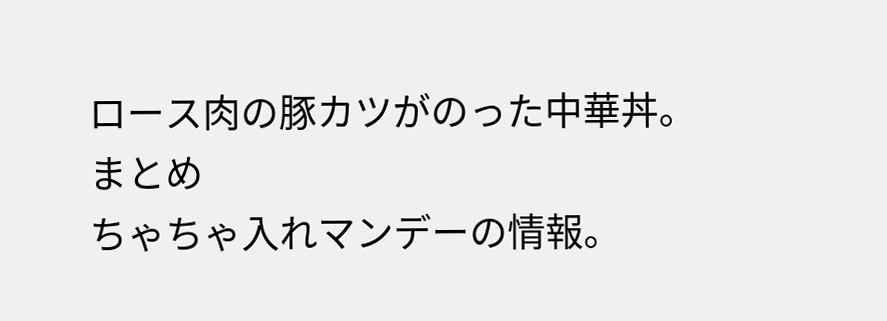ロース肉の豚カツがのった中華丼。
まとめ
ちゃちゃ入れマンデーの情報。